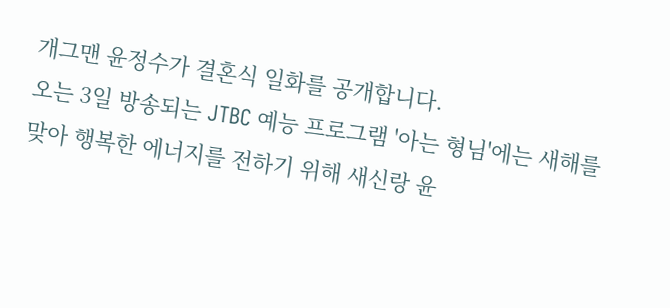개그맨 윤정수가 결혼식 일화를 공개합니다.
오는 3일 방송되는 JTBC 예능 프로그램 '아는 형님'에는 새해를 맞아 행복한 에너지를 전하기 위해 새신랑 윤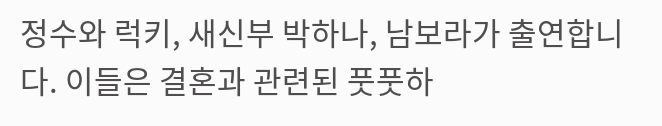정수와 럭키, 새신부 박하나, 남보라가 출연합니다. 이들은 결혼과 관련된 풋풋하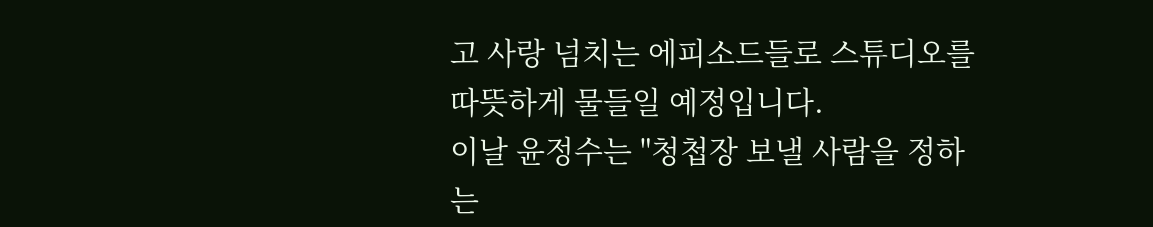고 사랑 넘치는 에피소드들로 스튜디오를 따뜻하게 물들일 예정입니다.
이날 윤정수는 "청첩장 보낼 사람을 정하는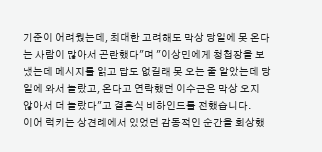기준이 어려웠는데, 최대한 고려해도 막상 당일에 못 온다는 사람이 많아서 곤란했다"며 "이상민에게 청첩장을 보냈는데 메시지를 읽고 답도 없길래 못 오는 줄 알았는데 당일에 와서 놀랐고, 온다고 연락했던 이수근은 막상 오지 않아서 더 놀랐다"고 결혼식 비하인드를 전했습니다.
이어 럭키는 상견례에서 있었던 감동적인 순간을 회상했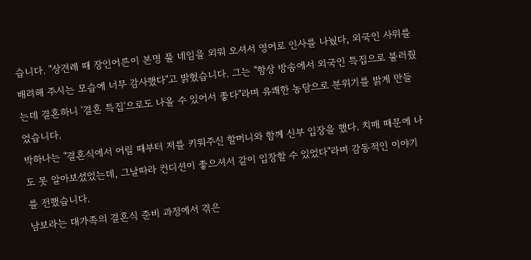습니다. "상견례 때 장인어른이 본명 풀 네임을 외워 오셔서 영어로 인사를 나눴다, 외국인 사위를 배려해 주시는 모습에 너무 감사했다"고 밝혔습니다. 그는 "항상 방송에서 외국인 특집으로 불러줬는데 결혼하니 '결혼 특집'으로도 나올 수 있어서 좋다"라며 유쾌한 농담으로 분위기를 밝게 만들었습니다.
박하나는 "결혼식에서 어릴 때부터 저를 키워주신 할머니와 함께 신부 입장을 했다. 치매 때문에 나도 못 알아보셨었는데, 그날따라 컨디션이 좋으셔서 같이 입장할 수 있었다"라며 감동적인 이야기를 전했습니다.
남보라는 대가족의 결혼식 준비 과정에서 겪은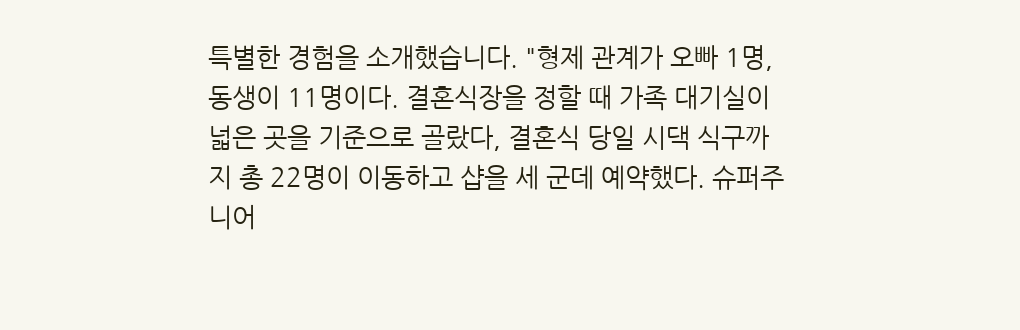특별한 경험을 소개했습니다. "형제 관계가 오빠 1명, 동생이 11명이다. 결혼식장을 정할 때 가족 대기실이 넓은 곳을 기준으로 골랐다, 결혼식 당일 시댁 식구까지 총 22명이 이동하고 샵을 세 군데 예약했다. 슈퍼주니어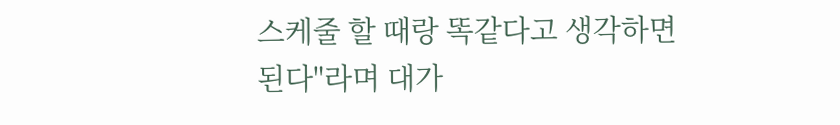스케줄 할 때랑 똑같다고 생각하면 된다"라며 대가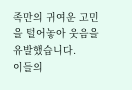족만의 귀여운 고민을 털어놓아 웃음을 유발했습니다.
이들의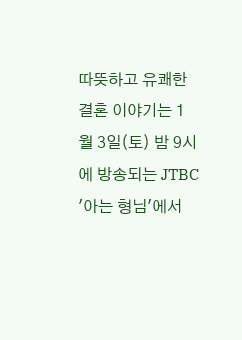따뜻하고 유쾌한 결혼 이야기는 1월 3일(토) 밤 9시에 방송되는 JTBC '아는 형님'에서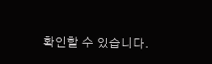확인할 수 있습니다.